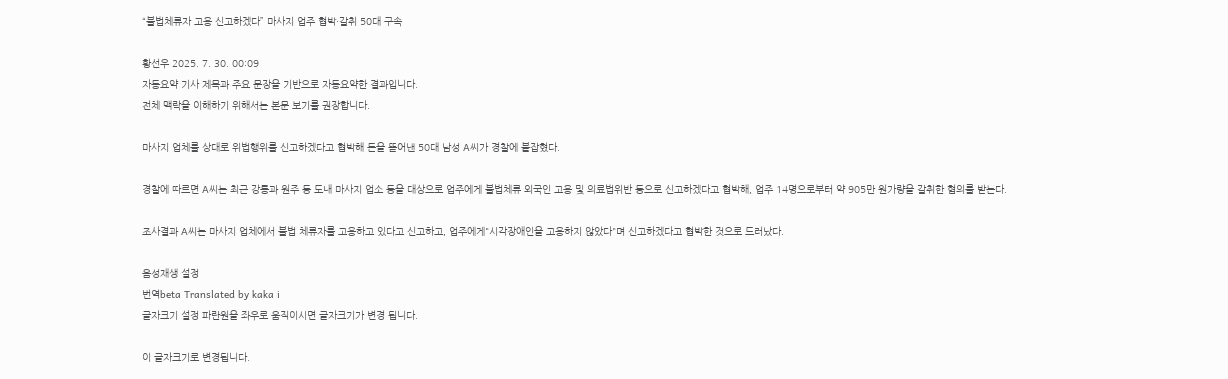“불법체류자 고용 신고하겠다” 마사지 업주 협박·갈취 50대 구속

황선우 2025. 7. 30. 00:09
자동요약 기사 제목과 주요 문장을 기반으로 자동요약한 결과입니다.
전체 맥락을 이해하기 위해서는 본문 보기를 권장합니다.

마사지 업체를 상대로 위법행위를 신고하겠다고 협박해 돈을 뜯어낸 50대 남성 A씨가 경찰에 붙잡혔다.

경찰에 따르면 A씨는 최근 강릉과 원주 등 도내 마사지 업소 등을 대상으로 업주에게 불법체류 외국인 고용 및 의료법위반 등으로 신고하겠다고 협박해, 업주 14명으로부터 약 905만 원가량을 갈취한 혐의를 받는다.

조사결과 A씨는 마사지 업체에서 불법 체류자를 고용하고 있다고 신고하고, 업주에게"시각장애인을 고용하지 않았다"며 신고하겠다고 협박한 것으로 드러났다.

음성재생 설정
번역beta Translated by kaka i
글자크기 설정 파란원을 좌우로 움직이시면 글자크기가 변경 됩니다.

이 글자크기로 변경됩니다.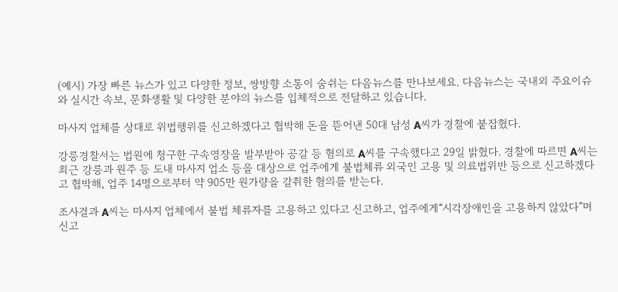(예시) 가장 빠른 뉴스가 있고 다양한 정보, 쌍방향 소통이 숨쉬는 다음뉴스를 만나보세요. 다음뉴스는 국내외 주요이슈와 실시간 속보, 문화생활 및 다양한 분야의 뉴스를 입체적으로 전달하고 있습니다.

마사지 업체를 상대로 위법행위를 신고하겠다고 협박해 돈을 뜯어낸 50대 남성 A씨가 경찰에 붙잡혔다.

강릉경찰서는 법원에 청구한 구속영장을 발부받아 공갈 등 혐의로 A씨를 구속했다고 29일 밝혔다. 경찰에 따르면 A씨는 최근 강릉과 원주 등 도내 마사지 업소 등을 대상으로 업주에게 불법체류 외국인 고용 및 의료법위반 등으로 신고하겠다고 협박해, 업주 14명으로부터 약 905만 원가량을 갈취한 혐의를 받는다.

조사결과 A씨는 마사지 업체에서 불법 체류자를 고용하고 있다고 신고하고, 업주에게“시각장애인을 고용하지 않았다”며 신고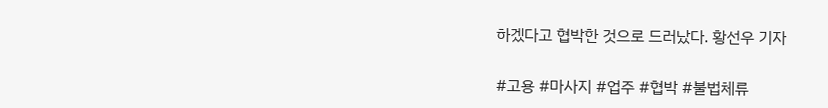하겠다고 협박한 것으로 드러났다. 황선우 기자

#고용 #마사지 #업주 #협박 #불법체류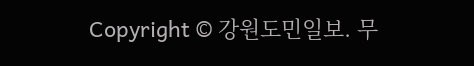Copyright © 강원도민일보. 무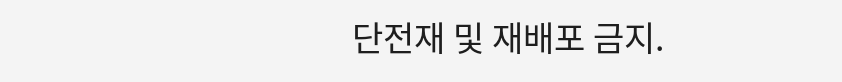단전재 및 재배포 금지.